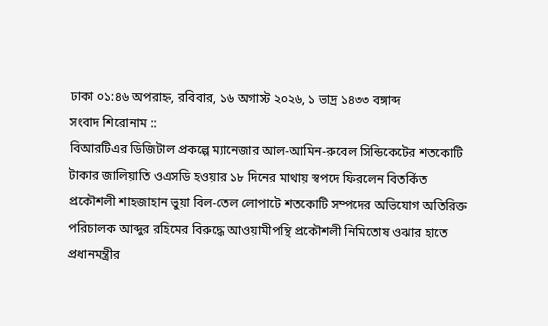ঢাকা ০১:৪৬ অপরাহ্ন, রবিবার, ১৬ অগাস্ট ২০২৬, ১ ভাদ্র ১৪৩৩ বঙ্গাব্দ
সংবাদ শিরোনাম ::
বিআরটিএর ডিজিটাল প্রকল্পে ম্যানেজার আল-আমিন-রুবেল সিন্ডিকেটের শতকোটি টাকার জালিয়াতি ওএসডি হওয়ার ১৮ দিনের মাথায় স্বপদে ফিরলেন বিতর্কিত প্রকৌশলী শাহজাহান ভুয়া বিল-তেল লোপাটে শতকোটি সম্পদের অভিযোগ অতিরিক্ত পরিচালক আব্দুর রহিমের বিরুদ্ধে আওয়ামীপন্থি প্রকৌশলী নিমিতোষ ওঝার হাতে প্রধানমন্ত্রীর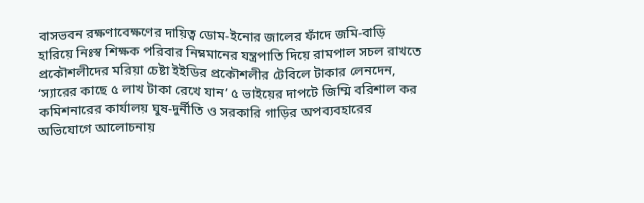বাসভবন রক্ষণাবেক্ষণের দায়িত্ব ডোম-ইনোর জালের ফাঁদে জমি-বাড়ি হারিয়ে নিঃস্ব শিক্ষক পরিবার নিম্নমানের যন্ত্রপাতি দিয়ে রামপাল সচল রাখতে প্রকৌশলীদের মরিয়া চেষ্টা ইইডির প্রকৌশলীর টেবিলে টাকার লেনদেন, ‘স্যারের কাছে ৫ লাখ টাকা রেখে যান’ ৫ ভাইয়ের দাপটে জিম্মি বরিশাল কর কমিশনারের কার্যালয় ঘুষ-দুর্নীতি ও সরকারি গাড়ির অপব্যবহারের অভিযোগে আলোচনায়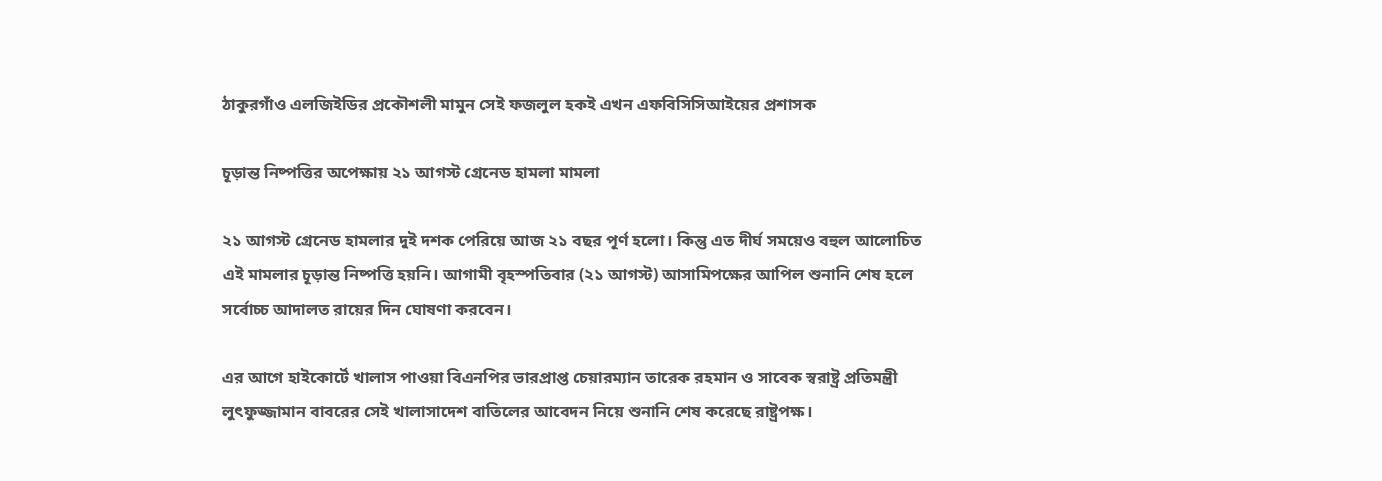ঠাকুরগাঁও এলজিইডির প্রকৌশলী মামুন সেই ফজলুল হকই এখন এফবিসিসিআইয়ের প্রশাসক

চূড়ান্ত নিষ্পত্তির অপেক্ষায় ২১ আগস্ট গ্রেনেড হামলা মামলা

২১ আগস্ট গ্রেনেড হামলার দুই দশক পেরিয়ে আজ ২১ বছর পূর্ণ হলো। কিন্তু এত দীর্ঘ সময়েও বহুল আলোচিত এই মামলার চূড়ান্ত নিষ্পত্তি হয়নি। আগামী বৃহস্পতিবার (২১ আগস্ট) আসামিপক্ষের আপিল শুনানি শেষ হলে সর্বোচ্চ আদালত রায়ের দিন ঘোষণা করবেন।

এর আগে হাইকোর্টে খালাস পাওয়া বিএনপির ভারপ্রাপ্ত চেয়ারম্যান তারেক রহমান ও সাবেক স্বরাষ্ট্র প্রতিমন্ত্রী লুৎফুজ্জামান বাবরের সেই খালাসাদেশ বাতিলের আবেদন নিয়ে শুনানি শেষ করেছে রাষ্ট্রপক্ষ।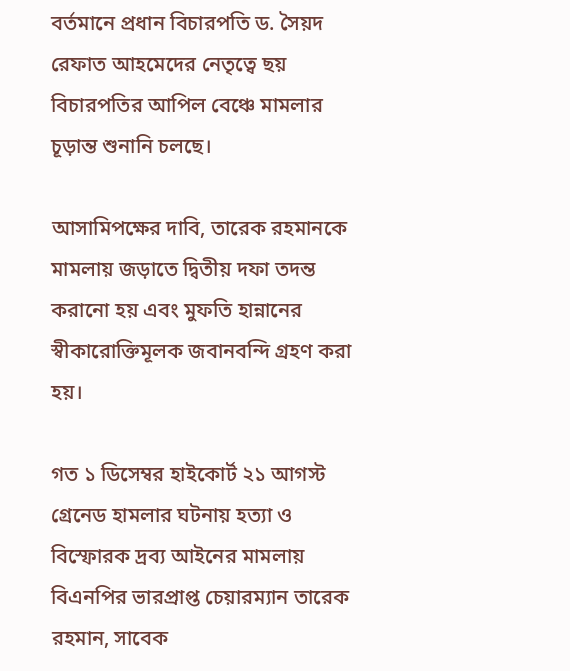বর্তমানে প্রধান বিচারপতি ড. সৈয়দ রেফাত আহমেদের নেতৃত্বে ছয় বিচারপতির আপিল বেঞ্চে মামলার চূড়ান্ত শুনানি চলছে।

আসামিপক্ষের দাবি, তারেক রহমানকে মামলায় জড়াতে দ্বিতীয় দফা তদন্ত করানো হয় এবং মুফতি হান্নানের স্বীকারোক্তিমূলক জবানবন্দি গ্রহণ করা হয়।

গত ১ ডিসেম্বর হাইকোর্ট ২১ আগস্ট গ্রেনেড হামলার ঘটনায় হত্যা ও বিস্ফোরক দ্রব্য আইনের মামলায় বিএনপির ভারপ্রাপ্ত চেয়ারম্যান তারেক রহমান, সাবেক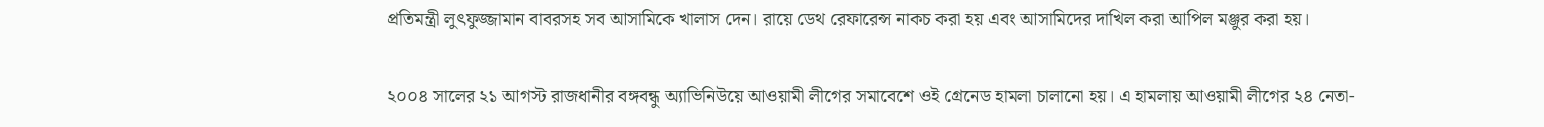প্রতিমন্ত্রী লুৎফুজ্জামান বাবরসহ সব আসামিকে খালাস দেন। রায়ে ডেথ রেফারেন্স নাকচ করা হয় এবং আসামিদের দাখিল করা আপিল মঞ্জুর করা হয়।

২০০৪ সালের ২১ আগস্ট রাজধানীর বঙ্গবন্ধু অ্যাভিনিউয়ে আওয়ামী লীগের সমাবেশে ওই গ্রেনেড হামলা চালানো হয়। এ হামলায় আওয়ামী লীগের ২৪ নেতা-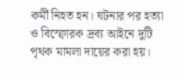কর্মী নিহত হন। ঘটনার পর হত্যা ও বিস্ফোরক দ্রব্য আইনে দুটি পৃথক মামলা দায়ের করা হয়।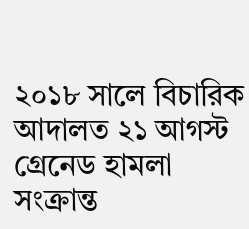২০১৮ সালে বিচারিক আদালত ২১ আগস্ট গ্রেনেড হামলা সংক্রান্ত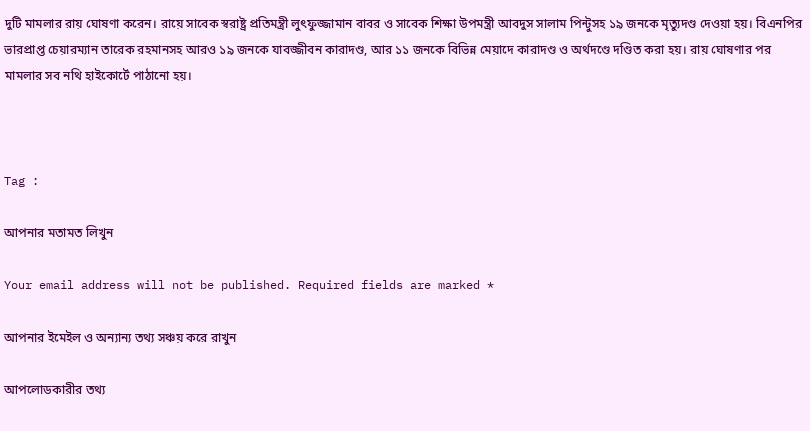দুটি মামলার রায় ঘোষণা করেন। রায়ে সাবেক স্বরাষ্ট্র প্রতিমন্ত্রী লুৎফুজ্জামান বাবর ও সাবেক শিক্ষা উপমন্ত্রী আবদুস সালাম পিন্টুসহ ১৯ জনকে মৃত্যুদণ্ড দেওয়া হয়। বিএনপির ভারপ্রাপ্ত চেয়ারম্যান তারেক রহমানসহ আরও ১৯ জনকে যাবজ্জীবন কারাদণ্ড, আর ১১ জনকে বিভিন্ন মেয়াদে কারাদণ্ড ও অর্থদণ্ডে দণ্ডিত করা হয়। রায় ঘোষণার পর মামলার সব নথি হাইকোর্টে পাঠানো হয়।



Tag :

আপনার মতামত লিখুন

Your email address will not be published. Required fields are marked *

আপনার ইমেইল ও অন্যান্য তথ্য সঞ্চয় করে রাখুন

আপলোডকারীর তথ্য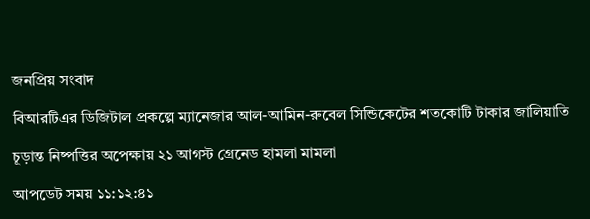জনপ্রিয় সংবাদ

বিআরটিএর ডিজিটাল প্রকল্পে ম্যানেজার আল-আমিন-রুবেল সিন্ডিকেটের শতকোটি টাকার জালিয়াতি

চূড়ান্ত নিষ্পত্তির অপেক্ষায় ২১ আগস্ট গ্রেনেড হামলা মামলা

আপডেট সময় ১১:১২:৪১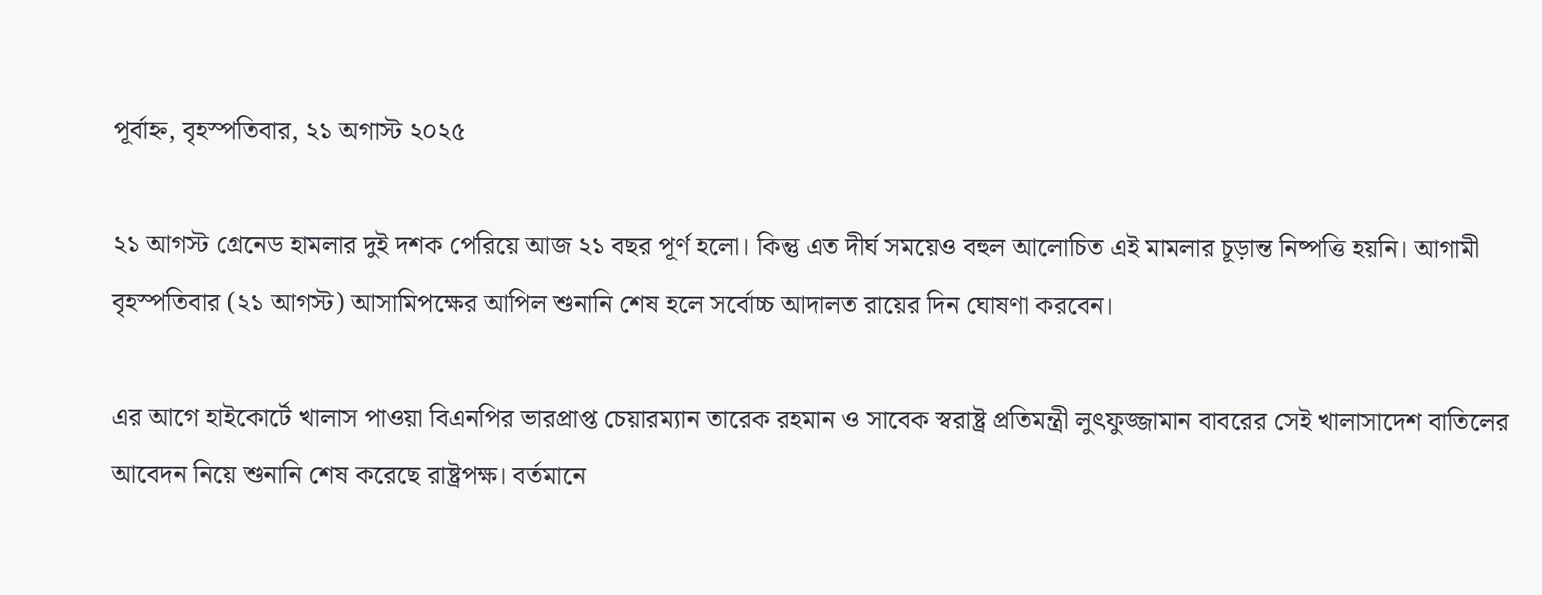পূর্বাহ্ন, বৃহস্পতিবার, ২১ অগাস্ট ২০২৫

২১ আগস্ট গ্রেনেড হামলার দুই দশক পেরিয়ে আজ ২১ বছর পূর্ণ হলো। কিন্তু এত দীর্ঘ সময়েও বহুল আলোচিত এই মামলার চূড়ান্ত নিষ্পত্তি হয়নি। আগামী বৃহস্পতিবার (২১ আগস্ট) আসামিপক্ষের আপিল শুনানি শেষ হলে সর্বোচ্চ আদালত রায়ের দিন ঘোষণা করবেন।

এর আগে হাইকোর্টে খালাস পাওয়া বিএনপির ভারপ্রাপ্ত চেয়ারম্যান তারেক রহমান ও সাবেক স্বরাষ্ট্র প্রতিমন্ত্রী লুৎফুজ্জামান বাবরের সেই খালাসাদেশ বাতিলের আবেদন নিয়ে শুনানি শেষ করেছে রাষ্ট্রপক্ষ। বর্তমানে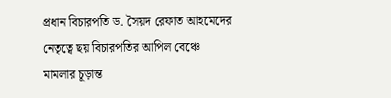প্রধান বিচারপতি ড. সৈয়দ রেফাত আহমেদের নেতৃত্বে ছয় বিচারপতির আপিল বেঞ্চে মামলার চূড়ান্ত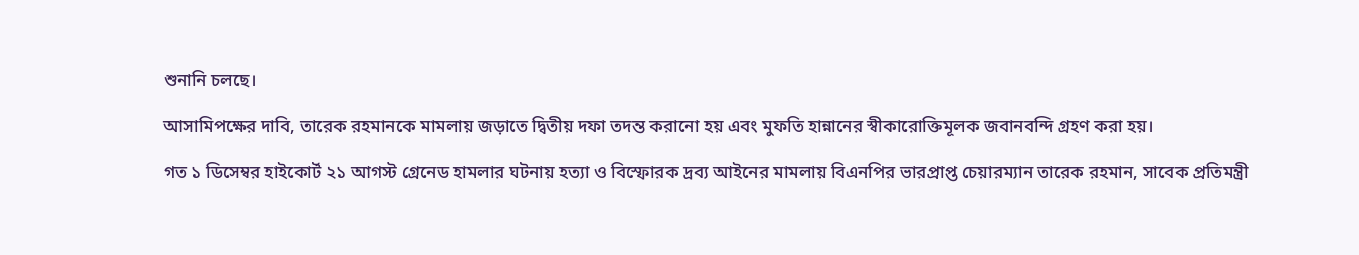শুনানি চলছে।

আসামিপক্ষের দাবি, তারেক রহমানকে মামলায় জড়াতে দ্বিতীয় দফা তদন্ত করানো হয় এবং মুফতি হান্নানের স্বীকারোক্তিমূলক জবানবন্দি গ্রহণ করা হয়।

গত ১ ডিসেম্বর হাইকোর্ট ২১ আগস্ট গ্রেনেড হামলার ঘটনায় হত্যা ও বিস্ফোরক দ্রব্য আইনের মামলায় বিএনপির ভারপ্রাপ্ত চেয়ারম্যান তারেক রহমান, সাবেক প্রতিমন্ত্রী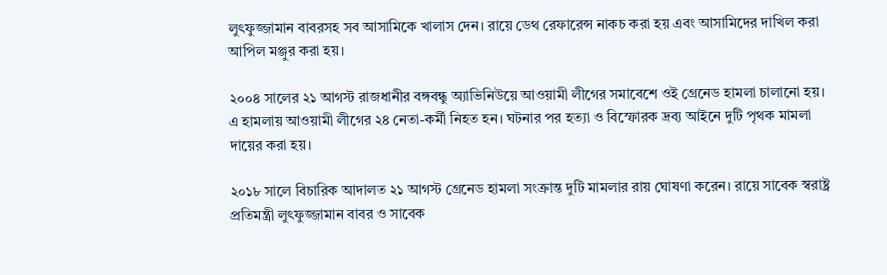লুৎফুজ্জামান বাবরসহ সব আসামিকে খালাস দেন। রায়ে ডেথ রেফারেন্স নাকচ করা হয় এবং আসামিদের দাখিল করা আপিল মঞ্জুর করা হয়।

২০০৪ সালের ২১ আগস্ট রাজধানীর বঙ্গবন্ধু অ্যাভিনিউয়ে আওয়ামী লীগের সমাবেশে ওই গ্রেনেড হামলা চালানো হয়। এ হামলায় আওয়ামী লীগের ২৪ নেতা-কর্মী নিহত হন। ঘটনার পর হত্যা ও বিস্ফোরক দ্রব্য আইনে দুটি পৃথক মামলা দায়ের করা হয়।

২০১৮ সালে বিচারিক আদালত ২১ আগস্ট গ্রেনেড হামলা সংক্রান্ত দুটি মামলার রায় ঘোষণা করেন। রায়ে সাবেক স্বরাষ্ট্র প্রতিমন্ত্রী লুৎফুজ্জামান বাবর ও সাবেক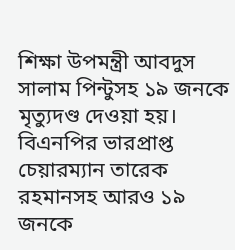শিক্ষা উপমন্ত্রী আবদুস সালাম পিন্টুসহ ১৯ জনকে মৃত্যুদণ্ড দেওয়া হয়। বিএনপির ভারপ্রাপ্ত চেয়ারম্যান তারেক রহমানসহ আরও ১৯ জনকে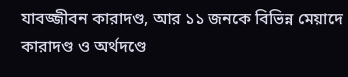যাবজ্জীবন কারাদণ্ড, আর ১১ জনকে বিভিন্ন মেয়াদে কারাদণ্ড ও অর্থদণ্ডে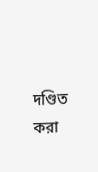দণ্ডিত করা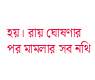হয়। রায় ঘোষণার পর মামলার সব নথি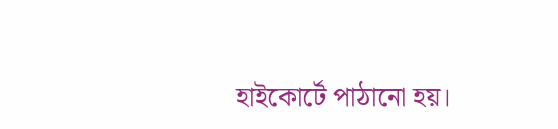হাইকোর্টে পাঠানো হয়।